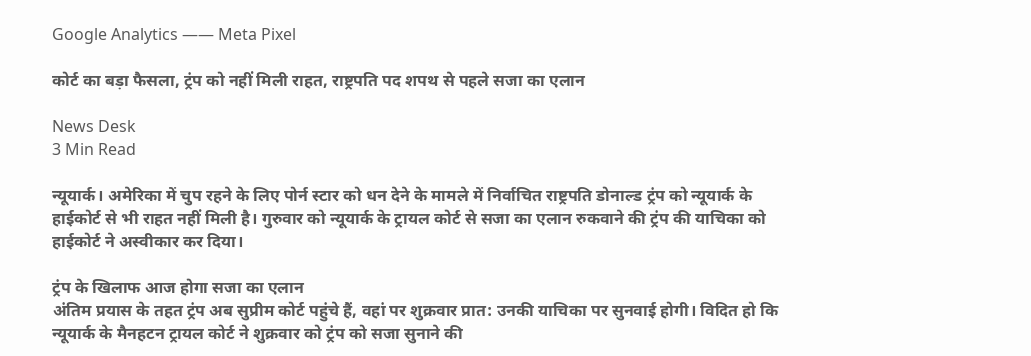Google Analytics —— Meta Pixel

कोर्ट का बड़ा फैसला, ट्रंप को नहीं मिली राहत, राष्ट्रपति पद शपथ से पहले सजा का एलान

News Desk
3 Min Read

न्यूयार्क। अमेरिका में चुप रहने के लिए पोर्न स्टार को धन देने के मामले में निर्वाचित राष्ट्रपति डोनाल्ड ट्रंप को न्यूयार्क के हाईकोर्ट से भी राहत नहीं मिली है। गुरुवार को न्यूयार्क के ट्रायल कोर्ट से सजा का एलान रुकवाने की ट्रंप की याचिका को हाईकोर्ट ने अस्वीकार कर दिया।

ट्रंप के खिलाफ आज होगा सजा का एलान
अंतिम प्रयास के तहत ट्रंप अब सुप्रीम कोर्ट पहुंचे हैं, वहां पर शुक्रवार प्रात: उनकी याचिका पर सुनवाई होगी। विदित हो कि न्यूयार्क के मैनहटन ट्रायल कोर्ट ने शुक्रवार को ट्रंप को सजा सुनाने की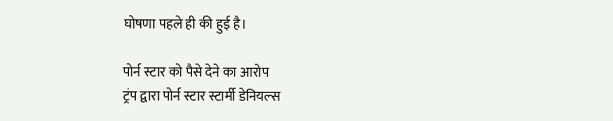घोषणा पहले ही की हुई है।

पोर्न स्टार को पैसे देने का आरोप
ट्रंप द्वारा पोर्न स्टार स्टार्मी डेनियल्स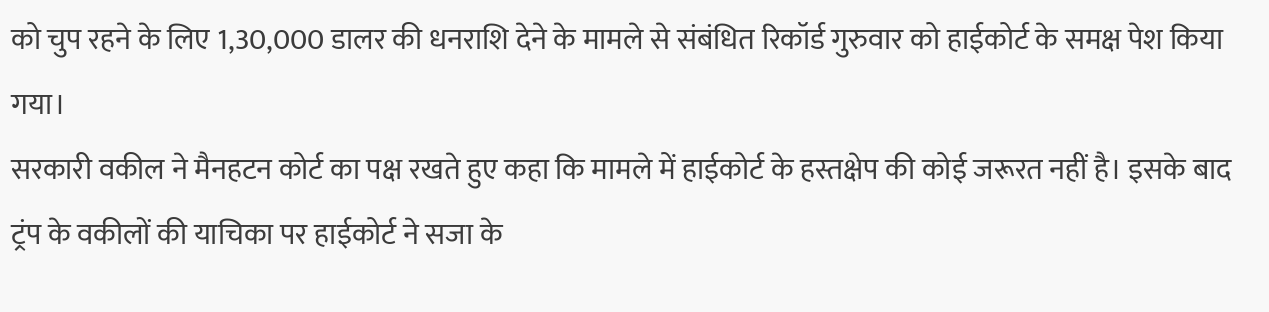को चुप रहने के लिए 1,30,000 डालर की धनराशि देने के मामले से संबंधित रिकॉर्ड गुरुवार को हाईकोर्ट के समक्ष पेश किया गया।
सरकारी वकील ने मैनहटन कोर्ट का पक्ष रखते हुए कहा कि मामले में हाईकोर्ट के हस्तक्षेप की कोई जरूरत नहीं है। इसके बाद ट्रंप के वकीलों की याचिका पर हाईकोर्ट ने सजा के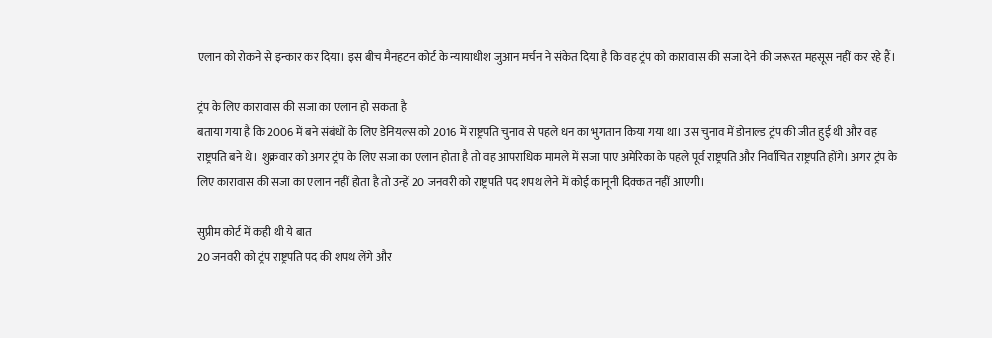एलान को रोकने से इन्कार कर दिया। इस बीच मैनहटन कोर्ट के न्यायाधीश जुआन मर्चन ने संकेत दिया है कि वह ट्रंप को कारावास की सजा देने की जरूरत महसूस नहीं कर रहे हैं।

ट्रंप के लिए कारावास की सजा का एलान हो सकता है
बताया गया है कि 2006 में बने संबंधों के लिए डेनियल्स को 2016 में राष्ट्रपति चुनाव से पहले धन का भुगतान किया गया था। उस चुनाव में डोनाल्ड ट्रंप की जीत हुई थी और वह राष्ट्रपति बने थे। शुक्रवार को अगर ट्रंप के लिए सजा का एलान होता है तो वह आपराधिक मामले में सजा पाए अमेरिका के पहले पूर्व राष्ट्रपति और निर्वाचित राष्ट्रपति होंगे। अगर ट्रंप के लिए कारावास की सजा का एलान नहीं होता है तो उन्हें 20 जनवरी को राष्ट्रपति पद शपथ लेने में कोई कानूनी दिक्कत नहीं आएगी।

सुप्रीम कोर्ट में कही थी ये बात
20 जनवरी को ट्रंप राष्ट्रपति पद की शपथ लेंगे और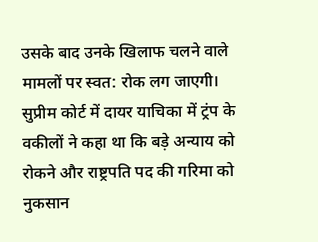उसके बाद उनके खिलाफ चलने वाले मामलों पर स्वत: रोक लग जाएगी। सुप्रीम कोर्ट में दायर याचिका में ट्रंप के वकीलों ने कहा था कि बड़े अन्याय को रोकने और राष्ट्रपति पद की गरिमा को नुकसान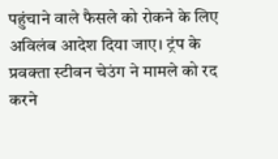पहुंचाने वाले फैसले को रोकने के लिए अविलंब आदेश दिया जाए। ट्रंप के प्रवक्ता स्टीवन चेउंग ने मामले को रद करने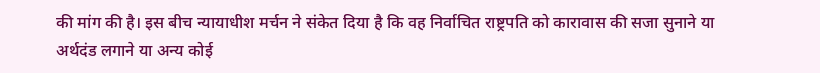की मांग की है। इस बीच न्यायाधीश मर्चन ने संकेत दिया है कि वह निर्वाचित राष्ट्रपति को कारावास की सजा सुनाने या अर्थदंड लगाने या अन्य कोई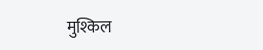मुश्किल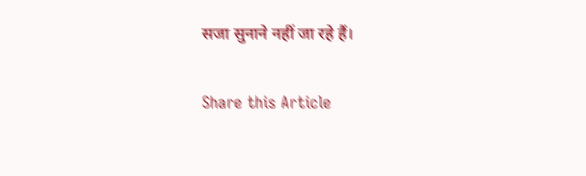सजा सुनाने नहीं जा रहे हैं।

Share this Article